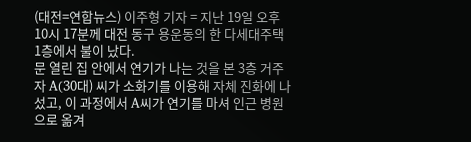(대전=연합뉴스) 이주형 기자 = 지난 19일 오후 10시 17분께 대전 동구 용운동의 한 다세대주택 1층에서 불이 났다.
문 열린 집 안에서 연기가 나는 것을 본 3층 거주자 A(30대) 씨가 소화기를 이용해 자체 진화에 나섰고, 이 과정에서 A씨가 연기를 마셔 인근 병원으로 옮겨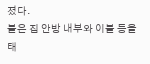졌다.
불은 집 안방 내부와 이불 등을 태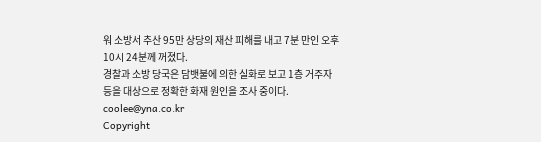워 소방서 추산 95만 상당의 재산 피해를 내고 7분 만인 오후 10시 24분께 꺼졌다.
경찰과 소방 당국은 담뱃불에 의한 실화로 보고 1층 거주자 등을 대상으로 정확한 화재 원인을 조사 중이다.
coolee@yna.co.kr
Copyright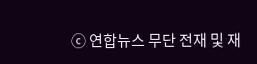ⓒ 연합뉴스 무단 전재 및 재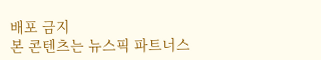배포 금지
본 콘텐츠는 뉴스픽 파트너스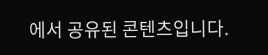에서 공유된 콘텐츠입니다.